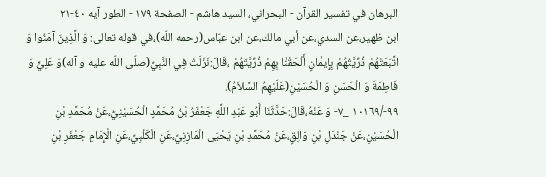البرهان في تفسير القرآن - البحراني، السيد هاشم - الصفحة ١٧٩ - الطور آيه ٤٠-٢١
ابن ظهير،عن السدي،عن أبي مالك،عن ابن عبّاس(رحمه اللّه)،في قوله تعالى: وَ الَّذِينَ آمَنُوا وَ اتَّبَعَتْهُمْ ذُرِّيَّتُهُمْ بِإِيمٰانٍ أَلْحَقْنٰا بِهِمْ ذُرِّيَّتَهُمْ ،قَالَ:نَزَلَتْ فِي النَّبِيِّ(صلّى اللّه عليه و آله)وَ عَلِيٍّ وَ فَاطِمَةَ وَ الْحَسَنِ وَ الْحُسَيْنِ(عَلَيْهِمُ السَّلاَمُ).
٩٩-/١٠١٦٩ _٧- وَ عَنْهُ،قَالَ:حَدَّثَنَا أَبُو عَبْدِ اللَّهِ جَعْفَرُ بْنُ مُحَمَّدٍ الْحُسَيْنِيُّ،عَنْ مُحَمَّدِ بْنِ الْحُسَيْنِ،عَنْ جَنْدَلِ بْنِ وَالِقٍ،عَنْ مُحَمَّدِ بْنِ يَحْيَى الْمَازِنِيِّ،عَنِ الْكَلْبِيِّ،عَنِ الْإِمَامِ جَعْفَرِ بْنِ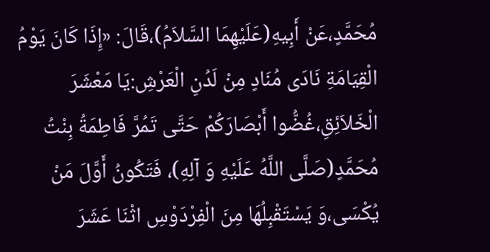مُحَمَّدٍ،عَنْ أَبِيهِ(عَلَيْهِمَا السَّلاَمُ)،قَالَ: «إِذَا كَانَ يَوْمُ الْقِيَامَةِ نَادَى مُنَادٍ مِنْ لَدُنِ الْعَرْشِ:يَا مَعْشَرَ الْخَلاَئِقِ،غُضُّوا أَبْصَارَكُمْ حَتَّى تَمُرَّ فَاطِمَةُ بِنْتُ مُحَمَّدٍ(صَلَّى اللَّهُ عَلَيْهِ وَ آلِهِ)، فَتَكُونُ أَوَّلَ مَنْ يُكْسَى،وَ يَسْتَقْبِلُهَا مِنَ الْفِرْدَوْسِ اثْنَا عَشَرَ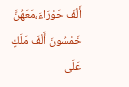أَلْفَ حَوْرَاءَ،مَعَهُنَّ خَمْسُونَ أَلْفَ مَلَكٍ عَلَى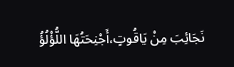نَجَائِبَ مِنْ يَاقُوتٍ،أَجْنِحَتُهَا اللُّؤْلُؤُ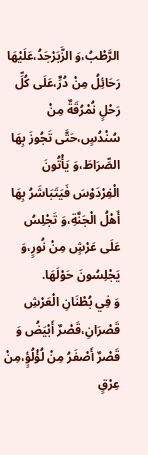الرَّطْبُ،وَ الزَّبَرْجَدُ،عَلَيْهَا رَحَائِلُ مِنْ دُرٍّ،عَلَى كُلِّ رَحْلٍ نُمْرُقَةٌ مِنْ سُنْدُسٍ،حَتَّى تَجُوزَ بِهَا الصِّرَاطَ،وَ يَأْتُونَ الْفِرْدَوْسَ فَيَتَبَاشَرُ بِهَا أَهْلُ الْجَنَّةِ،وَ تَجْلِسُ عَلَى عَرْشٍ مِنْ نُورٍ،وَ يَجْلِسُونَ حَوْلَهَا.
وَ فِي بُطْنَانِ الْعَرْشِ قَصْرَانِ،قَصْرٌ أَبْيَضُ وَ قَصْرٌ أَصْفَرُ مِنْ لُؤْلُؤٍ،مِنْ عِرْقٍ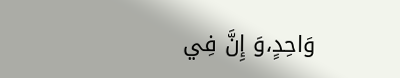وَاحِدٍ،وَ إِنَّ فِي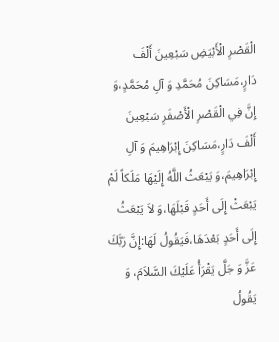الْقَصْرِ الْأَبْيَضِ سَبْعِينَ أَلْفَ دَارٍ،مَسَاكِنَ مُحَمَّدِ وَ آلِ مُحَمَّدٍ،وَ إِنَّ فِي الْقَصْرِ الْأَصْفَرِ سَبْعِينَ أَلْفَ دَارٍ،مَسَاكِنَ إِبْرَاهِيمَ وَ آلِ إِبْرَاهِيمَ،وَ يَبْعَثُ اللَّهُ إِلَيْهَا مَلَكاً لَمْ يَبْعَثْ إِلَى أَحَدٍ قَبْلَهَا،وَ لاَ يَبْعَثُ إِلَى أَحَدٍ بَعْدَهَا،فَيَقُولُ لَهَا:إِنَّ رَبَّكَ عَزَّ وَ جَلَّ يَقْرَأُ عَلَيْكَ السَّلاَمَ، وَ يَقُولُ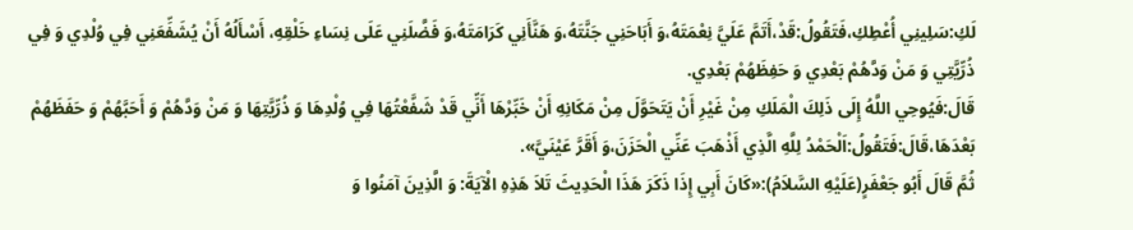لَكِ:سَلِينِي أُعْطِكِ،فَتَقُولُ:قَدْ،أَتَمَّ عَلَيَّ نِعْمَتَهُ،وَ أَبَاحَنِي جَنَّتَهُ،وَ هَنَّأَنِي كَرَامَتَهُ،وَ فَضَّلَنِي عَلَى نِسَاءِ خَلْقِهِ، أَسْأَلُهُ أَنْ يُشَفِّعَنِي فِي وُلْدِي وَ فِي ذُرِّيَّتِي وَ مَنْ وَدَّهُمْ بَعْدِي وَ حَفِظَهُمْ بَعْدِي.
قَالَ:فَيُوحِي اللَّهُ إِلَى ذَلِكَ الْمَلَكِ مِنْ غَيْرِ أَنْ يَتَحَوَّلَ مِنْ مَكَانِهِ أَنْ خَبِّرْهَا أَنِّي قَدْ شَفَّعْتُهَا فِي وُلْدِهَا وَ ذُرِّيَّتِهَا وَ مَنْ وَدَّهُمْ وَ أَحَبَّهُمْ وَ حَفَظَهُمْ بَعْدَهَا،قَالَ:فَتَقُولُ:اَلْحَمْدُ لِلَّهِ الَّذِي أَذْهَبَ عَنِّي الْحَزَنَ،وَ أَقَرَّ عَيْنَيَّ».
ثُمَّ قَالَ أَبُو جَعْفَرٍ(عَلَيْهِ السَّلاَمُ):«كَانَ أَبِي إِذَا ذَكَرَ هَذَا الْحَدِيثَ تَلاَ هَذِهِ الْآيَةَ: وَ الَّذِينَ آمَنُوا وَ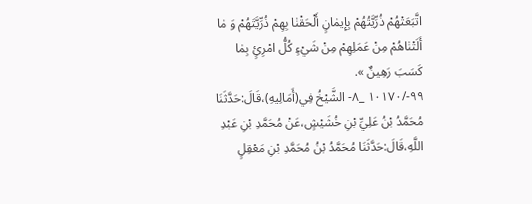اتَّبَعَتْهُمْ ذُرِّيَّتُهُمْ بِإِيمٰانٍ أَلْحَقْنٰا بِهِمْ ذُرِّيَّتَهُمْ وَ مٰا أَلَتْنٰاهُمْ مِنْ عَمَلِهِمْ مِنْ شَيْءٍ كُلُّ امْرِئٍ بِمٰا كَسَبَ رَهِينٌ ».
٩٩-/١٠١٧٠ _٨- الشَّيْخُ فِي(أَمَالِيهِ)،قَالَ:حَدَّثَنَا مُحَمَّدُ بْنُ عَلِيِّ بْنِ خُشَيْشٍ،عَنْ مُحَمَّدِ بْنِ عَبْدِ اللَّهِ،قَالَ:حَدَّثَنَا مُحَمَّدُ بْنُ مُحَمَّدِ بْنِ مَعْقِلٍ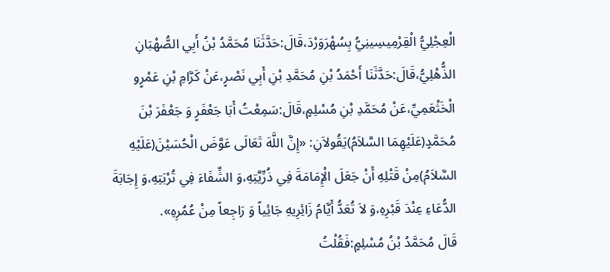الْعِجْلِيُّ الْقِرْمِيسِينِيُّ بِسُهْرَوَرْدَ،قَالَ:حَدَّثَنَا مُحَمَّدُ بْنُ أَبِي الصُّهْبَانِ الذُّهْلِيُّ،قَالَ:حَدَّثَنَا أَحْمَدُ بْنِ مُحَمَّدِ بْنِ أَبِي نَصْرٍ،عَنْ كَرَّامِ بْنِ عَمْرٍو الْخَثْعَمِيِّ،عَنْ مُحَمَّدِ بْنِ مُسْلِمٍ،قَالَ:سَمِعْتُ أَبَا جَعْفَرٍ وَ جَعْفَرَ بْنَ مُحَمَّدٍ(عَلَيْهِمَا السَّلاَمُ)يَقُولاَنِ: «إِنَّ اللَّهَ تَعَالَى عَوَّضَ الْحُسَيْنَ(عَلَيْهِ السَّلاَمُ)مِنْ قَتْلِهِ أَنْ جَعَلَ الْإِمَامَةَ فِي ذُرِّيَّتِهِ،وَ الشِّفَاءَ فِي تُرْبَتِهِ،وَ إِجَابَةَ الدُّعَاءِ عِنْدَ قَبْرِهِ،وَ لاَ تُعَدُّ أَيَّامُ زَائِرِيهِ جَائِياً وَ رَاجِعاً مِنْ عُمُرِهِ».
قَالَ مُحَمَّدُ بْنُ مُسْلِمٍ:فَقُلْتُ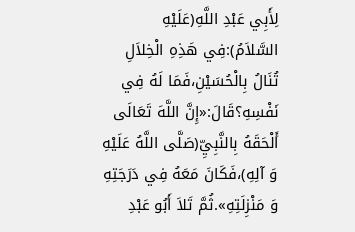لِأَبِي عَبْدِ اللَّهِ(عَلَيْهِ السَّلاَمُ):فِي هَذِهِ الْخِلاَلِ تُنَالُ بِالْحُسَيْنِ،فَمَا لَهُ فِي نَفْسِهِ؟قَالَ:«إِنَّ اللَّهَ تَعَالَى أَلْحَقَهُ بِالنَّبِيِّ(صَلَّى اللَّهُ عَلَيْهِ وَ آلِهِ)،فَكَانَ مَعَهُ فِي دَرَجَتِهِ وَ مَنْزِلَتِهِ».ثُمَّ تَلاَ أَبُو عَبْدِ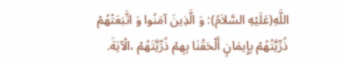اللَّهِ(عَلَيْهِ السَّلاَمُ): وَ الَّذِينَ آمَنُوا وَ اتَّبَعَتْهُمْ ذُرِّيَّتُهُمْ بِإِيمٰانٍ أَلْحَقْنٰا بِهِمْ ذُرِّيَّتَهُمْ ،الْآيَةَ.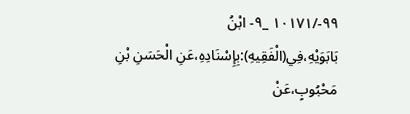٩٩-/١٠١٧١ _٩- ابْنُ بَابَوَيْهِ،فِي(الْفَقِيهِ):بِإِسْنَادِهِ،عَنِ الْحَسَنِ بْنِ مَحْبُوبٍ،عَنْ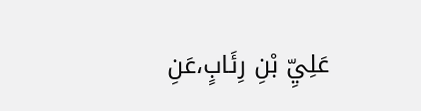عَلِيِّ بْنِ رِئَابٍ،عَنِ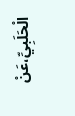الْحَلَبِيِّ،عَنْ